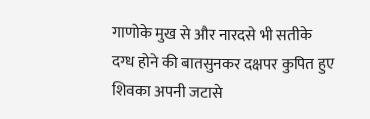गाणोके मुख से और नारदसे भी सतीके दग्ध होने की बातसुनकर दक्षपर कुपित हुए शिवका अपनी जटासे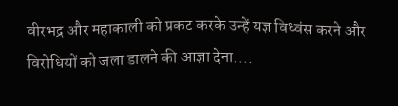वीरभद्र और महाकाली को प्रकट करके उन्हें यज्ञ विध्वंस करने और विरोधियों को जला डालने की आज्ञा देना....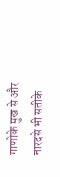गाणोके मुख से और नारदसे भी सतीके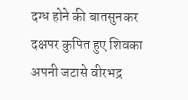दग्ध होने की बातसुनकर दक्षपर कुपित हुए शिवका अपनी जटासे वीरभद्र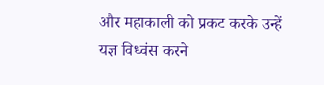और महाकाली को प्रकट करके उन्हें यज्ञ विध्वंस करने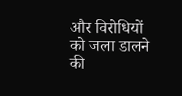और विरोधियों को जला डालने की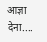आज्ञा देना....